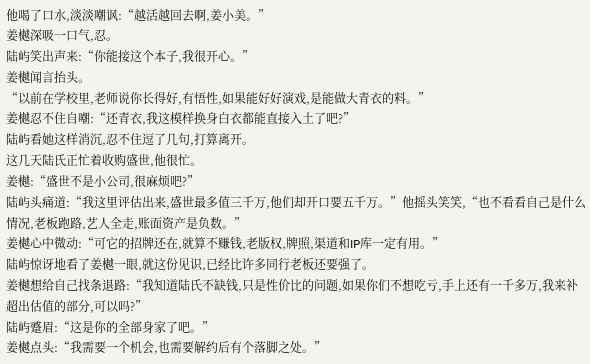他喝了口水,淡淡嘲讽:“越活越回去啊,姜小美。”
姜樾深吸一口气,忍。
陆屿笑出声来:“你能接这个本子,我很开心。”
姜樾闻言抬头。
“以前在学校里,老师说你长得好,有悟性,如果能好好演戏,是能做大青衣的料。”
姜樾忍不住自嘲:“还青衣,我这模样换身白衣都能直接入土了吧?”
陆屿看她这样消沉,忍不住逗了几句,打算离开。
这几天陆氏正忙着收购盛世,他很忙。
姜樾:“盛世不是小公司,很麻烦吧?”
陆屿头痛道:“我这里评估出来,盛世最多值三千万,他们却开口要五千万。”他摇头笑笑,“也不看看自己是什么情况,老板跑路,艺人全走,账面资产是负数。”
姜樾心中微动:“可它的招牌还在,就算不赚钱,老版权,牌照,渠道和IP库一定有用。”
陆屿惊讶地看了姜樾一眼,就这份见识,已经比许多同行老板还要强了。
姜樾想给自己找条退路:“我知道陆氏不缺钱,只是性价比的问题,如果你们不想吃亏,手上还有一千多万,我来补超出估值的部分,可以吗?”
陆屿蹙眉:“这是你的全部身家了吧。”
姜樾点头:“我需要一个机会,也需要解约后有个落脚之处。”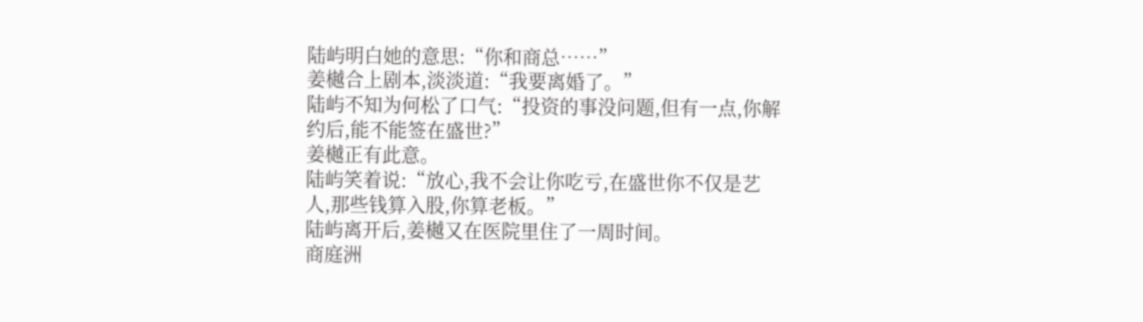陆屿明白她的意思:“你和商总……”
姜樾合上剧本,淡淡道:“我要离婚了。”
陆屿不知为何松了口气:“投资的事没问题,但有一点,你解约后,能不能签在盛世?”
姜樾正有此意。
陆屿笑着说:“放心,我不会让你吃亏,在盛世你不仅是艺人,那些钱算入股,你算老板。”
陆屿离开后,姜樾又在医院里住了一周时间。
商庭洲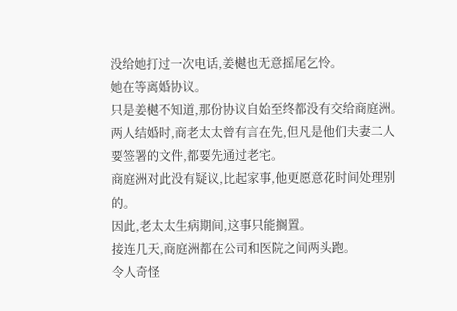没给她打过一次电话,姜樾也无意摇尾乞怜。
她在等离婚协议。
只是姜樾不知道,那份协议自始至终都没有交给商庭洲。
两人结婚时,商老太太曾有言在先,但凡是他们夫妻二人要签署的文件,都要先通过老宅。
商庭洲对此没有疑议,比起家事,他更愿意花时间处理别的。
因此,老太太生病期间,这事只能搁置。
接连几天,商庭洲都在公司和医院之间两头跑。
令人奇怪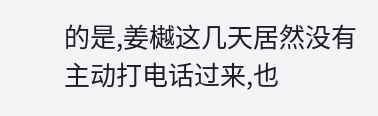的是,姜樾这几天居然没有主动打电话过来,也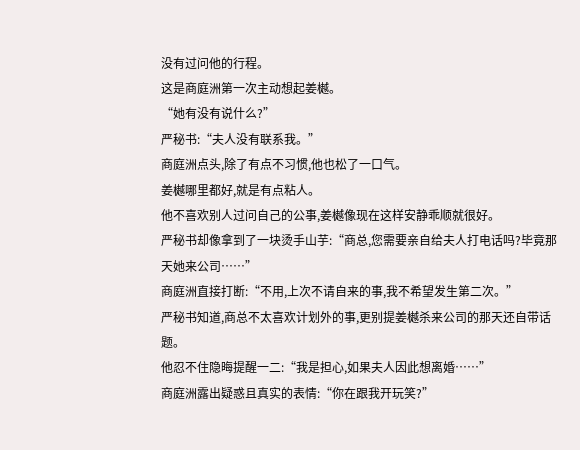没有过问他的行程。
这是商庭洲第一次主动想起姜樾。
“她有没有说什么?”
严秘书:“夫人没有联系我。”
商庭洲点头,除了有点不习惯,他也松了一口气。
姜樾哪里都好,就是有点粘人。
他不喜欢别人过问自己的公事,姜樾像现在这样安静乖顺就很好。
严秘书却像拿到了一块烫手山芋:“商总,您需要亲自给夫人打电话吗?毕竟那天她来公司……”
商庭洲直接打断:“不用,上次不请自来的事,我不希望发生第二次。”
严秘书知道,商总不太喜欢计划外的事,更别提姜樾杀来公司的那天还自带话题。
他忍不住隐晦提醒一二:“我是担心,如果夫人因此想离婚……”
商庭洲露出疑惑且真实的表情:“你在跟我开玩笑?”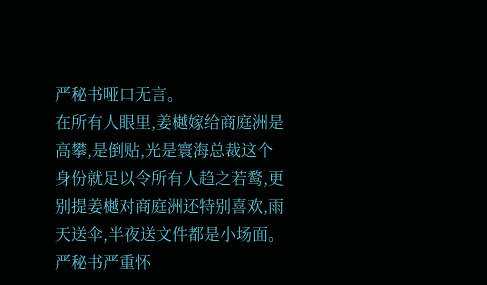严秘书哑口无言。
在所有人眼里,姜樾嫁给商庭洲是高攀,是倒贴,光是寰海总裁这个身份就足以令所有人趋之若鹜,更别提姜樾对商庭洲还特别喜欢,雨天送伞,半夜送文件都是小场面。
严秘书严重怀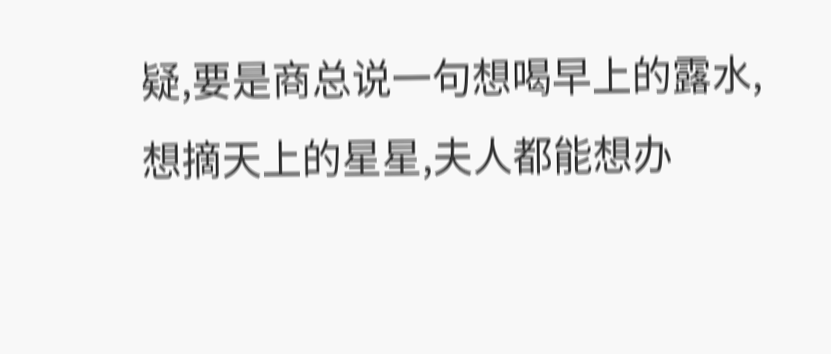疑,要是商总说一句想喝早上的露水,想摘天上的星星,夫人都能想办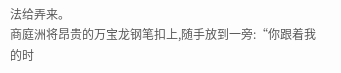法给弄来。
商庭洲将昂贵的万宝龙钢笔扣上,随手放到一旁:“你跟着我的时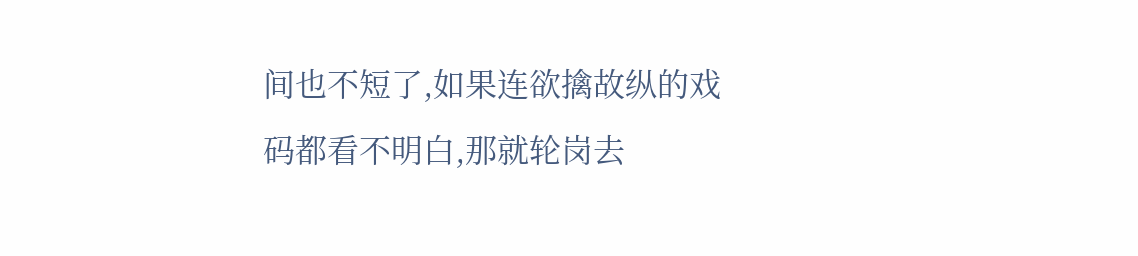间也不短了,如果连欲擒故纵的戏码都看不明白,那就轮岗去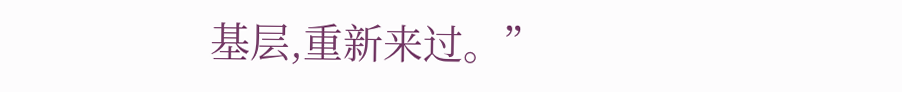基层,重新来过。”